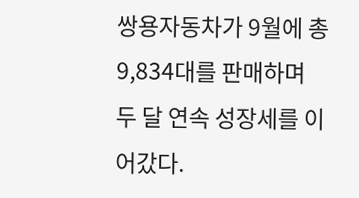쌍용자동차가 9월에 총 9,834대를 판매하며 두 달 연속 성장세를 이어갔다.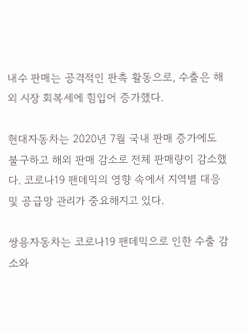내수 판매는 공격적인 판촉 활동으로, 수출은 해외 시장 회복세에 힘입어 증가했다.

현대자동차는 2020년 7월 국내 판매 증가에도 불구하고 해외 판매 감소로 전체 판매량이 감소했다. 코로나19 팬데믹의 영향 속에서 지역별 대응 및 공급망 관리가 중요해지고 있다.

쌍용자동차는 코로나19 팬데믹으로 인한 수출 감소와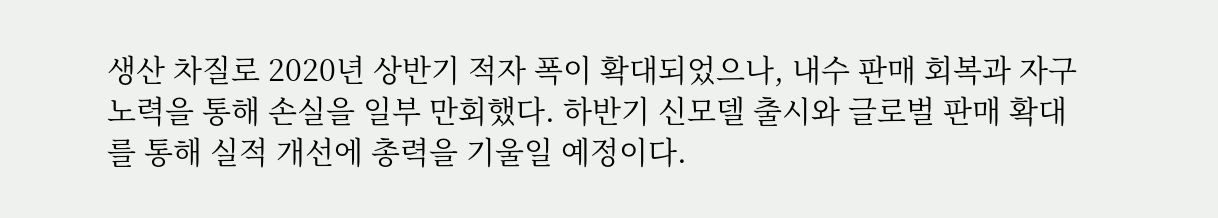생산 차질로 2020년 상반기 적자 폭이 확대되었으나, 내수 판매 회복과 자구노력을 통해 손실을 일부 만회했다. 하반기 신모델 출시와 글로벌 판매 확대를 통해 실적 개선에 총력을 기울일 예정이다.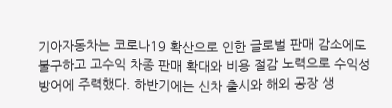기아자동차는 코로나19 확산으로 인한 글로벌 판매 감소에도 불구하고 고수익 차종 판매 확대와 비용 절감 노력으로 수익성 방어에 주력했다. 하반기에는 신차 출시와 해외 공장 생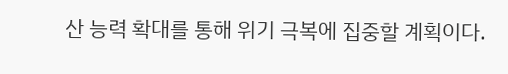산 능력 확대를 통해 위기 극복에 집중할 계획이다.